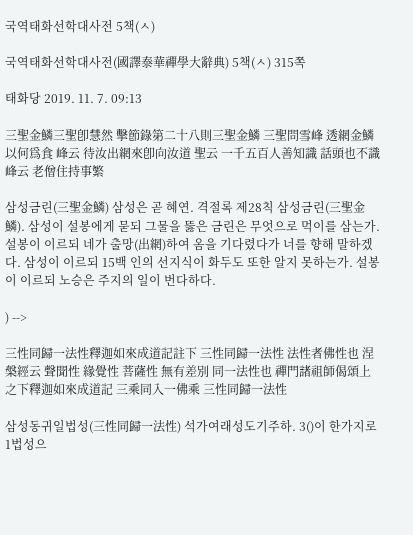국역태화선학대사전 5책(ㅅ)

국역태화선학대사전(國譯泰華禪學大辭典) 5책(ㅅ) 315쪽

태화당 2019. 11. 7. 09:13

三聖金鱗三聖卽慧然 擊節錄第二十八則三聖金鱗 三聖問雪峰 透網金鱗 以何爲食 峰云 待汝出網來卽向汝道 聖云 一千五百人善知識 話頭也不識 峰云 老僧住持事繁

삼성금린(三聖金鱗) 삼성은 곧 혜연. 격절록 제28칙 삼성금린(三聖金鱗). 삼성이 설봉에게 묻되 그물을 뚫은 금린은 무엇으로 먹이를 삼는가. 설봉이 이르되 네가 출망(出網)하여 옴을 기다렸다가 너를 향해 말하겠다. 삼성이 이르되 15백 인의 선지식이 화두도 또한 알지 못하는가. 설봉이 이르되 노승은 주지의 일이 번다하다.

) -->

三性同歸一法性釋迦如來成道記註下 三性同歸一法性 法性者佛性也 涅槃經云 聲聞性 緣覺性 菩薩性 無有差別 同一法性也 禪門諸祖師偈頌上之下釋迦如來成道記 三乘同入一佛乘 三性同歸一法性

삼성동귀일법성(三性同歸一法性) 석가여래성도기주하. 3()이 한가지로 1법성으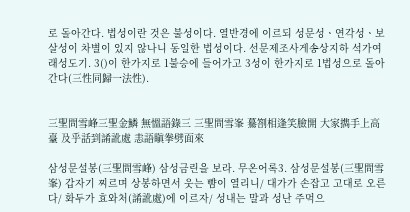로 돌아간다. 법성이란 것은 불성이다. 열반경에 이르되 성문성ㆍ연각성ㆍ보살성이 차별이 있지 않나니 동일한 법성이다. 선문제조사게송상지하 석가여래성도기. 3()이 한가지로 1불승에 들어가고 3성이 한가지로 1법성으로 돌아간다(三性同歸一法性).


三聖問雪峰三聖金鱗 無慍語錄三 三聖問雪峯 驀劄相逢笑臉開 大家擕手上高臺 及乎話到誵訛處 恚語瞋拳劈面來

삼성문설봉(三聖問雪峰) 삼성금린을 보라. 무온어록3. 삼성문설봉(三聖問雪峯) 갑자기 찌르며 상봉하면서 웃는 뺨이 열리니/ 대가가 손잡고 고대로 오른다/ 화두가 효와처(誵訛處)에 이르자/ 성내는 말과 성난 주먹으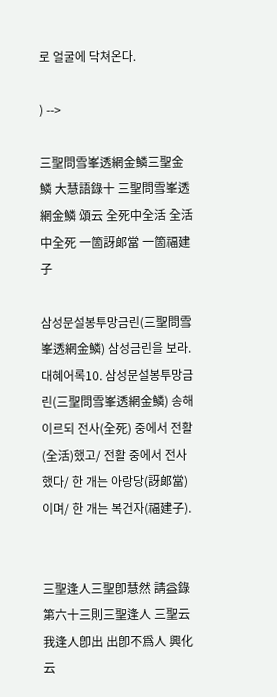로 얼굴에 닥쳐온다.

) -->

三聖問雪峯透網金鱗三聖金鱗 大慧語錄十 三聖問雪峯透網金鱗 頌云 全死中全活 全活中全死 一箇訝郞當 一箇福建子

삼성문설봉투망금린(三聖問雪峯透網金鱗) 삼성금린을 보라. 대혜어록10. 삼성문설봉투망금린(三聖問雪峯透網金鱗) 송해 이르되 전사(全死) 중에서 전활(全活)했고/ 전활 중에서 전사했다/ 한 개는 아랑당(訝郞當)이며/ 한 개는 복건자(福建子).


三聖逢人三聖卽慧然 請益錄第六十三則三聖逢人 三聖云 我逢人卽出 出卽不爲人 興化云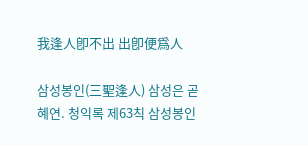我逢人卽不出 出卽便爲人

삼성봉인(三聖逢人) 삼성은 곧 혜연. 청익록 제63칙 삼성봉인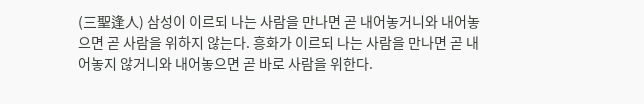(三聖逢人) 삼성이 이르되 나는 사람을 만나면 곧 내어놓거니와 내어놓으면 곧 사람을 위하지 않는다. 흥화가 이르되 나는 사람을 만나면 곧 내어놓지 않거니와 내어놓으면 곧 바로 사람을 위한다.